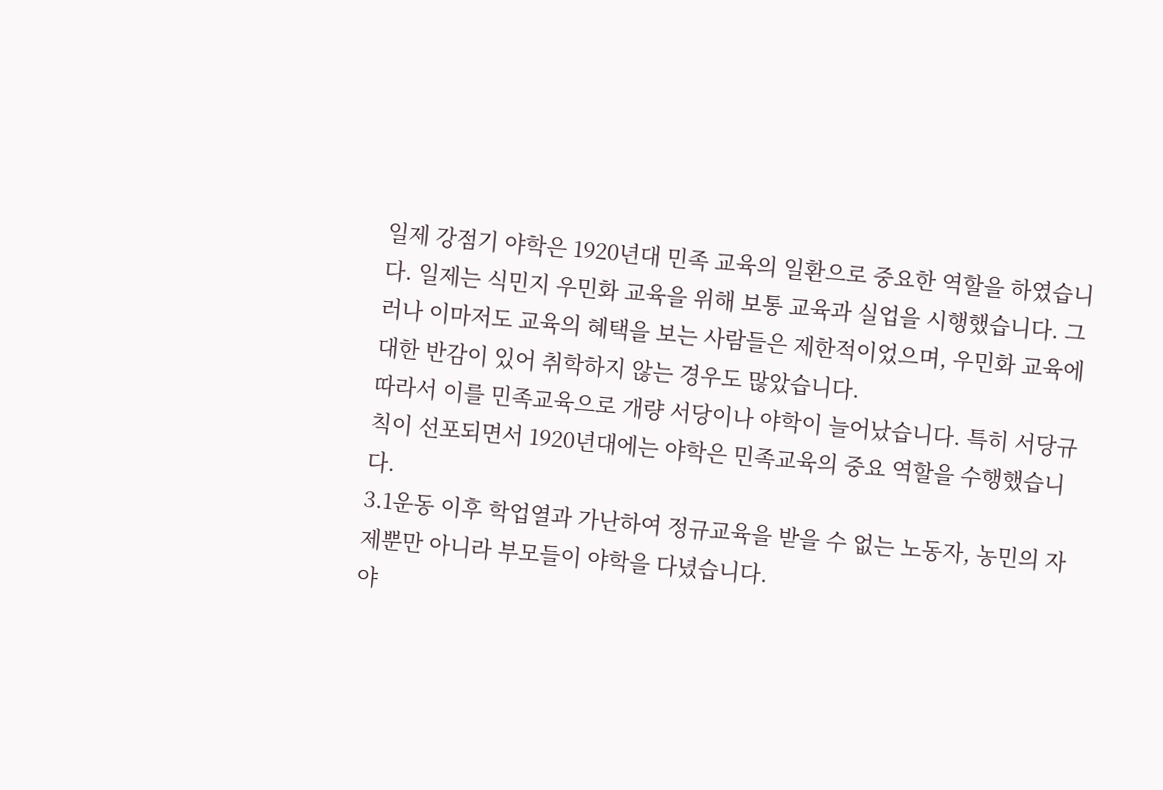일제 강점기 야학은 1920년대 민족 교육의 일환으로 중요한 역할을 하였습니다. 일제는 식민지 우민화 교육을 위해 보통 교육과 실업을 시행했습니다. 그러나 이마저도 교육의 혜택을 보는 사람들은 제한적이었으며, 우민화 교육에 대한 반감이 있어 취학하지 않는 경우도 많았습니다.
따라서 이를 민족교육으로 개량 서당이나 야학이 늘어났습니다. 특히 서당규칙이 선포되면서 1920년대에는 야학은 민족교육의 중요 역할을 수행했습니다.
3.1운동 이후 학업열과 가난하여 정규교육을 받을 수 없는 노동자, 농민의 자제뿐만 아니라 부모들이 야학을 다녔습니다.
야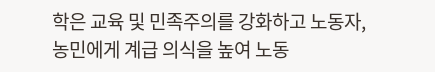학은 교육 및 민족주의를 강화하고 노동자, 농민에게 계급 의식을 높여 노동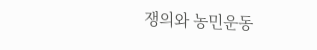쟁의와 농민운동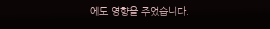에도 영향을 주었습니다.